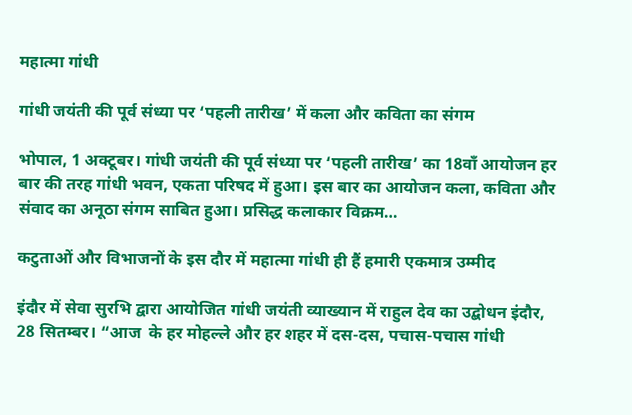महात्मा गांधी

गांधी जयंती की पूर्व संध्या पर ‘पहली तारीख’ में कला और कविता का संगम

भोपाल, 1 अक्‍टूबर। गांधी जयंती की पूर्व संध्या पर ‘पहली तारीख’ का 18वाँ आयोजन हर बार की तरह गांधी भवन, एकता परिषद में हुआ। इस बार का आयोजन कला, कविता और संवाद का अनूठा संगम साबित हुआ। प्रसिद्ध कलाकार विक्रम…

कटुताओं और विभाजनों के इस दौर में महात्‍मा गांधी ही हैं हमारी एकमात्र उम्मीद

इंदौर में सेवा सुरभि द्वारा आयोजित गांधी जयंती व्याख्यान में राहुल देव का उद्बोधन इंदौर, 28 सितम्बर। “आज  के हर मोहल्ले और हर शहर में दस-दस, पचास-पचास गांधी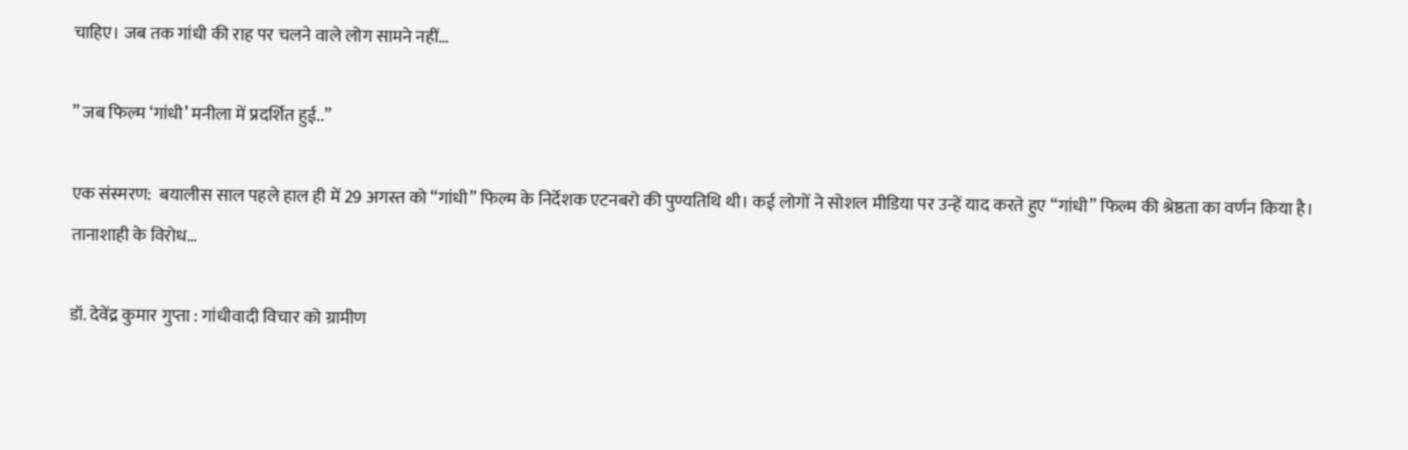चाहिए। जब तक गांधी की राह पर चलने वाले लोग सामने नहीं…

” जब फिल्म ‘गांधी’ मनीला में प्रदर्शित हुई..”

एक संस्मरण:  बयालीस साल पहले हाल ही में 29 अगस्त को “गांधी” फिल्म के निर्देशक एटनबरो की पुण्यतिथि थी। कई लोगों ने सोशल मीडिया पर उन्हें याद करते हुए “गांधी” फिल्म की श्रेष्ठता का वर्णन किया है। तानाशाही के विरोध…

डॉ. देवेंद्र कुमार गुप्ता : गांधीवादी विचार को ग्रामीण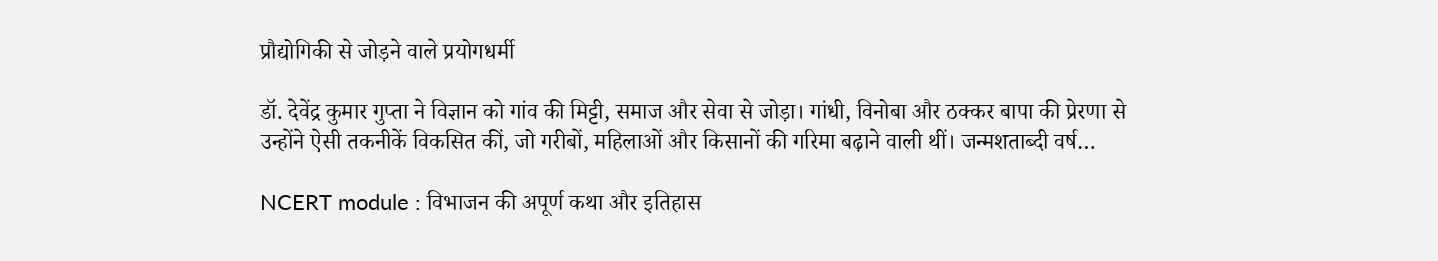प्रौद्योगिकी से जोड़ने वाले प्रयोगधर्मी

डॉ. देवेंद्र कुमार गुप्ता ने विज्ञान को गांव की मिट्टी, समाज और सेवा से जोड़ा। गांधी, विनोबा और ठक्कर बापा की प्रेरणा से उन्होंने ऐसी तकनीकें विकसित कीं, जो गरीबों, महिलाओं और किसानों की गरिमा बढ़ाने वाली थीं। जन्मशताब्दी वर्ष…

NCERT module : विभाजन की अपूर्ण कथा और इतिहास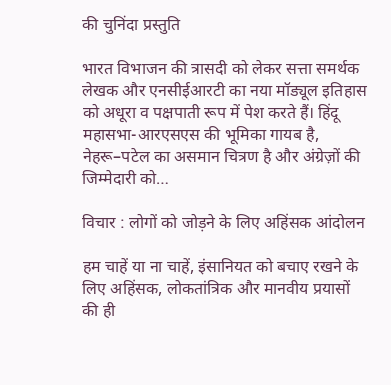की चुनिंदा प्रस्तुति

भारत विभाजन की त्रासदी को लेकर सत्ता समर्थक लेखक और एनसीईआरटी का नया मॉड्यूल इतिहास को अधूरा व पक्षपाती रूप में पेश करते हैं। हिंदू महासभा-आरएसएस की भूमिका गायब है, नेहरू–पटेल का असमान चित्रण है और अंग्रेज़ों की जिम्मेदारी को…

विचार : लोगों को जोड़ने के लिए अहिंसक आंदोलन

हम चाहें या ना चाहें, इंसानियत को बचाए रखने के लिए अहिंसक, लोकतांत्रिक और मानवीय प्रयासों की ही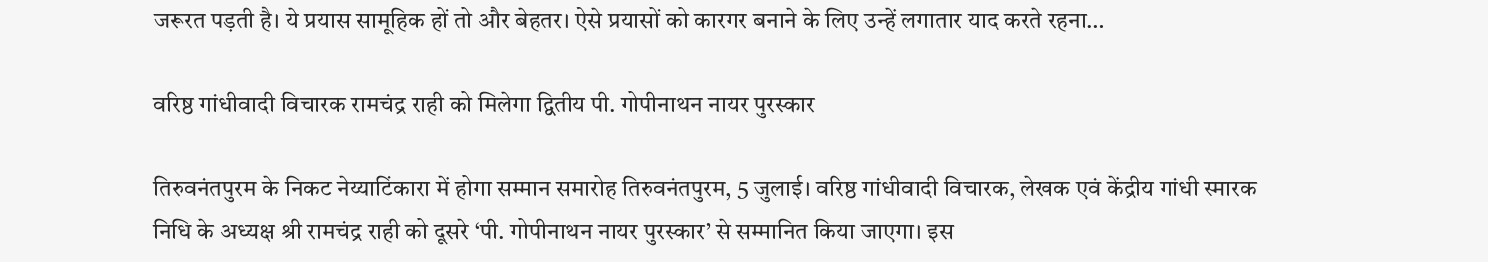जरूरत पड़ती है। ये प्रयास सामूहिक हों तो और बेहतर। ऐसे प्रयासों को कारगर बनाने के लिए उन्हें लगातार याद करते रहना…

वरिष्ठ गांधीवादी विचारक रामचंद्र राही को मिलेगा द्वितीय पी. गोपीनाथन नायर पुरस्कार

तिरुवनंतपुरम के निकट नेय्याटिंकारा में होगा सम्मान समारोह तिरुवनंतपुरम, 5 जुलाई। वरिष्ठ गांधीवादी विचारक, लेखक एवं केंद्रीय गांधी स्मारक निधि के अध्यक्ष श्री रामचंद्र राही को दूसरे ‘पी. गोपीनाथन नायर पुरस्कार’ से सम्मानित किया जाएगा। इस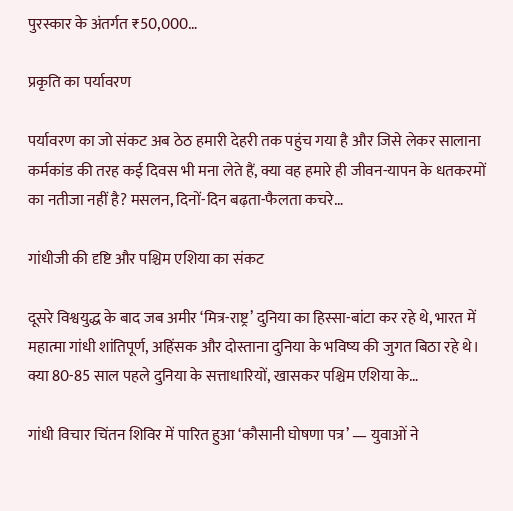पुरस्कार के अंतर्गत ₹50,000…

प्रकृति का पर्यावरण

पर्यावरण का जो संकट अब ठेठ हमारी देहरी तक पहुंच गया है और जिसे लेकर सालाना कर्मकांड की तरह कई दिवस भी मना लेते हैं, क्या वह हमारे ही जीवन-यापन के धतकरमों का नतीजा नहीं है? मसलन, दिनों-दिन बढ़ता-फैलता कचरे…

गांधीजी की दृष्टि और पश्चिम एशिया का संकट

दूसरे विश्वयुद्ध के बाद जब अमीर ‘मित्र-राष्ट्र’ दुनिया का हिस्सा-बांटा कर रहे थे, भारत में महात्मा गांधी शांतिपूर्ण, अहिंसक और दोस्ताना दुनिया के भविष्य की जुगत बिठा रहे थे। क्या 80-85 साल पहले दुनिया के सत्ताधारियों, खासकर पश्चिम एशिया के…

गांधी विचार चिंतन शिविर में पारित हुआ ‘कौसानी घोषणा पत्र’ — युवाओं ने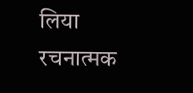लिया रचनात्मक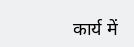कार्य में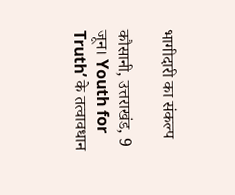भागीदारी का संकल्प

कौसानी, उत्तराखंड, 9 जून। Youth for Truth’ के तत्वावधान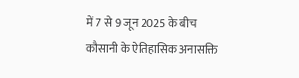में 7 से 9 जून 2025 के बीच कौसानी के ऐतिहासिक अनासक्ति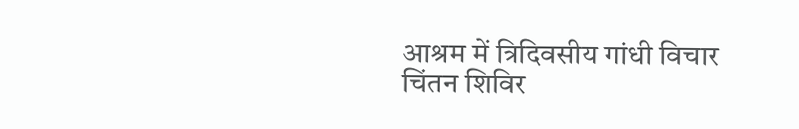आश्रम में त्रिदिवसीय गांधी विचार चिंतन शिविर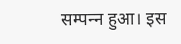सम्‍पन्‍न हुआ। इस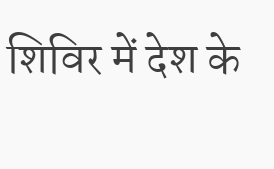शिविर में देश के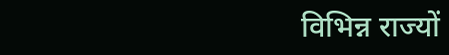विभिन्न राज्यों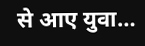से आए युवा…